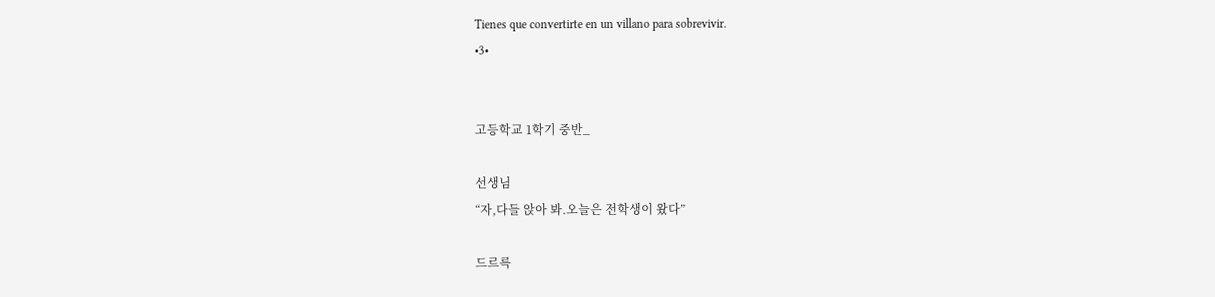Tienes que convertirte en un villano para sobrevivir.
•3•


고등학교 1학기 중반_

선생님
“자,다들 앉아 봐.오늘은 전학생이 왔다”

드르륵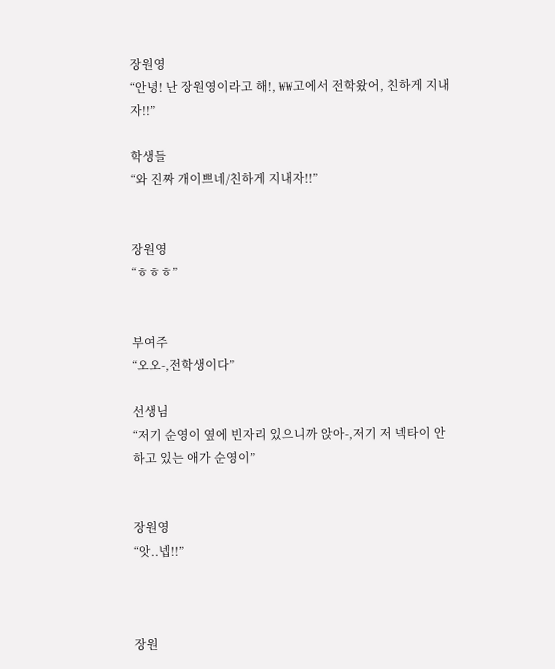장원영
“안녕! 난 장원영이라고 해!, ₩₩고에서 전학왔어, 친하게 지내자!!”

학생들
“와 진짜 개이쁘네/친하게 지내자!!”


장원영
“ㅎㅎㅎ”


부여주
“오오-,전학생이다”

선생님
“저기 순영이 옆에 빈자리 있으니까 앉아-,저기 저 넥타이 안하고 있는 애가 순영이”


장원영
“앗..넵!!”



장원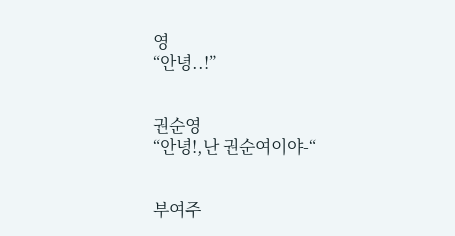영
“안녕..!”


권순영
“안녕!,난 권순여이야-“


부여주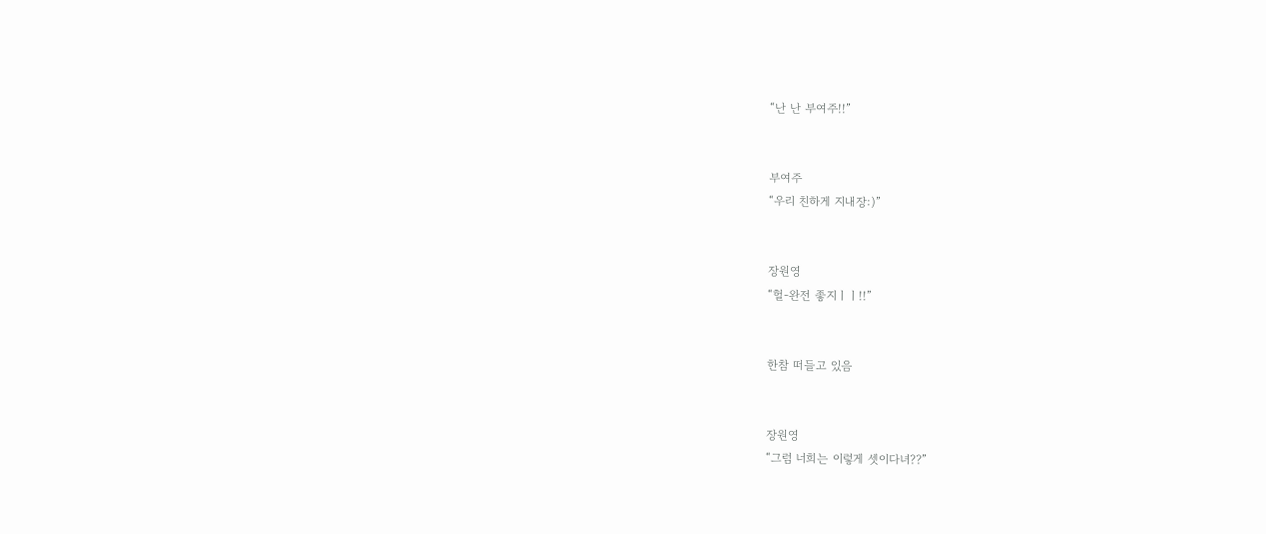“난 난 부여주!!”


부여주
“우리 친하게 지내장:)”


장원영
“헐-완전 좋지ㅣㅣ!!”


한참 떠들고 있음


장원영
“그럼 너희는 이렇게 셋이다녀??”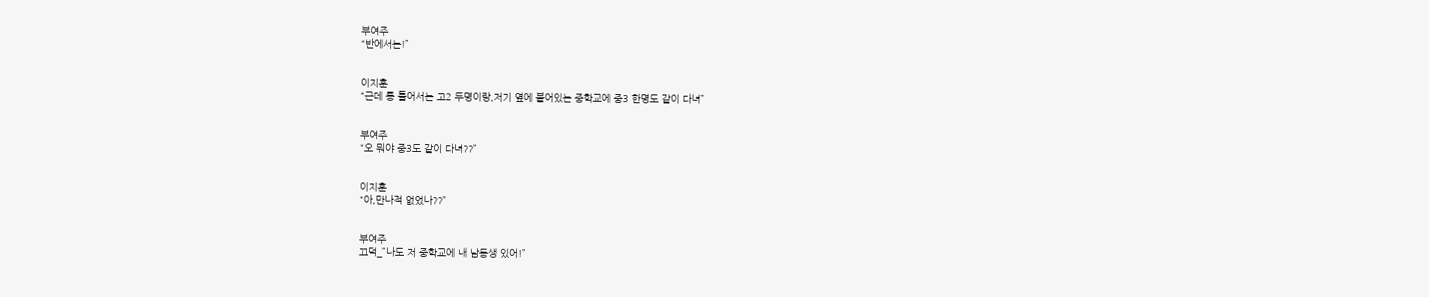부여주
“반에서는!”


이지훈
“근데 통 틀어서는 고2 두명이랑,저기 옆에 붙어있는 중학교에 중3 한명도 같이 다녀”


부여주
“오 뭐야 중3도 같이 다녀??”


이지훈
“아,만나적 없었나??”


부여주
끄덕_”나도 저 중학교에 내 남동생 있어!”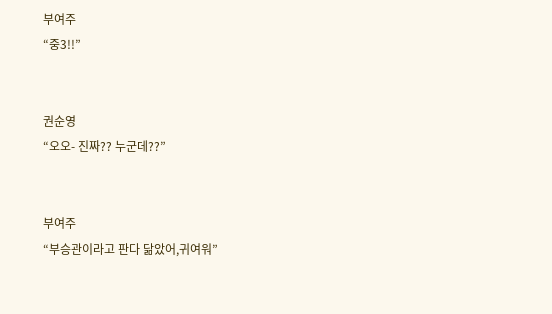부여주
“중3!!”


권순영
“오오- 진짜?? 누군데??”


부여주
“부승관이라고 판다 닮았어,귀여워”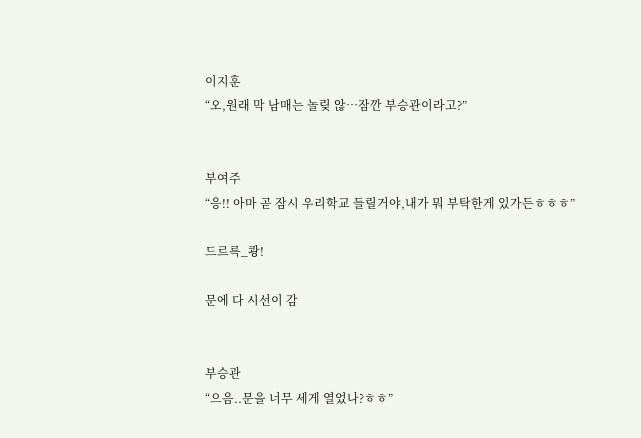이지훈
“오,원래 막 남매는 놀맂 않…잠깐 부승관이라고?”


부여주
“응!! 아마 곧 잠시 우리학교 들릴거야,내가 뭐 부탁한게 있가든ㅎㅎㅎ”

드르륵_쾅!

문에 다 시선이 감


부승관
“으음..문을 너무 세게 열었나?ㅎㅎ”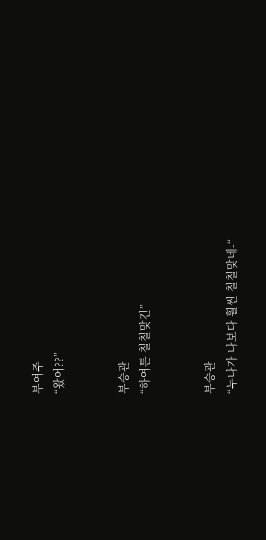부여주
“왔어??”


부승관
“하여튼 칠칠맞긴”


부승관
“누나가 나보다 훨씬 칠칠맞네-“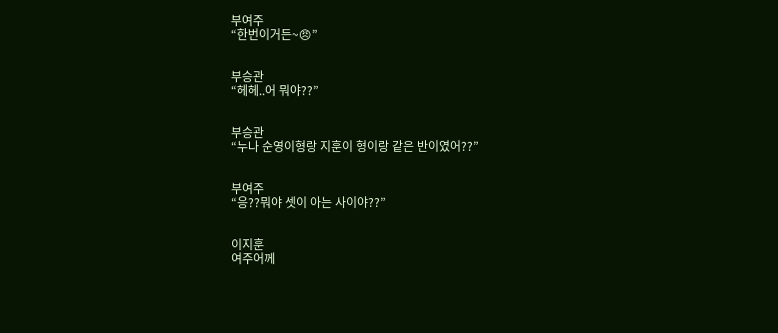부여주
“한번이거든~😠”


부승관
“헤헤..어 뭐야??”


부승관
“누나 순영이형랑 지훈이 형이랑 같은 반이였어??”


부여주
“응??뭐야 셋이 아는 사이야??”


이지훈
여주어께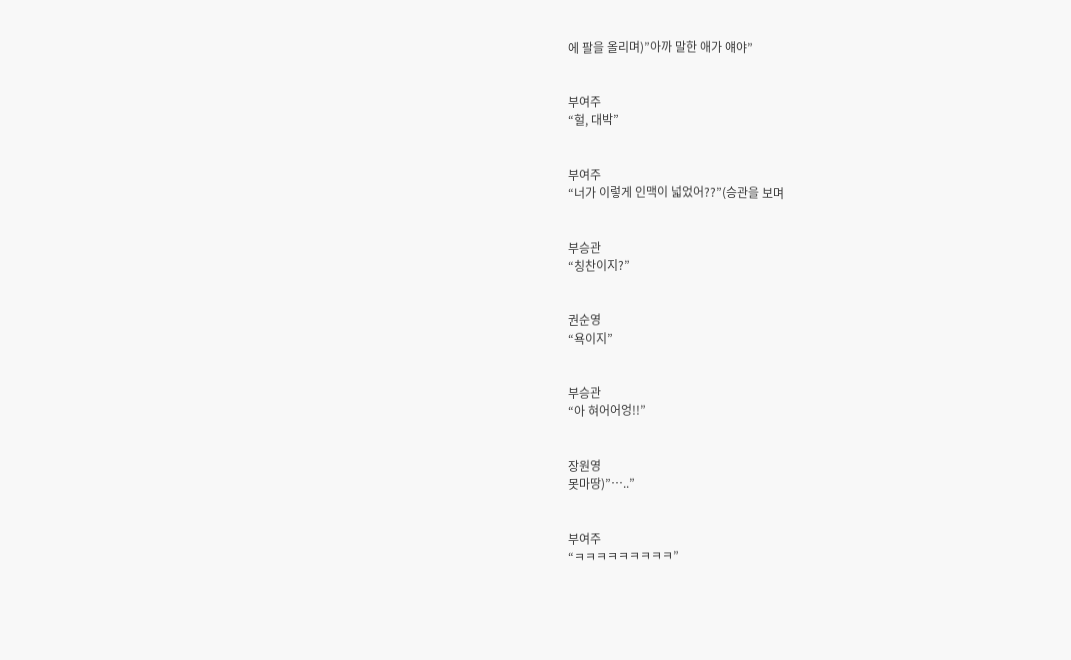에 팔을 올리며)”아까 말한 애가 얘야”


부여주
“헐, 대박”


부여주
“너가 이렇게 인맥이 넓었어??”(승관을 보며


부승관
“칭찬이지?”


권순영
“욕이지”


부승관
“아 혀어어엉!!”


장원영
못마땅)”…..”


부여주
“ㅋㅋㅋㅋㅋㅋㅋㅋㅋ”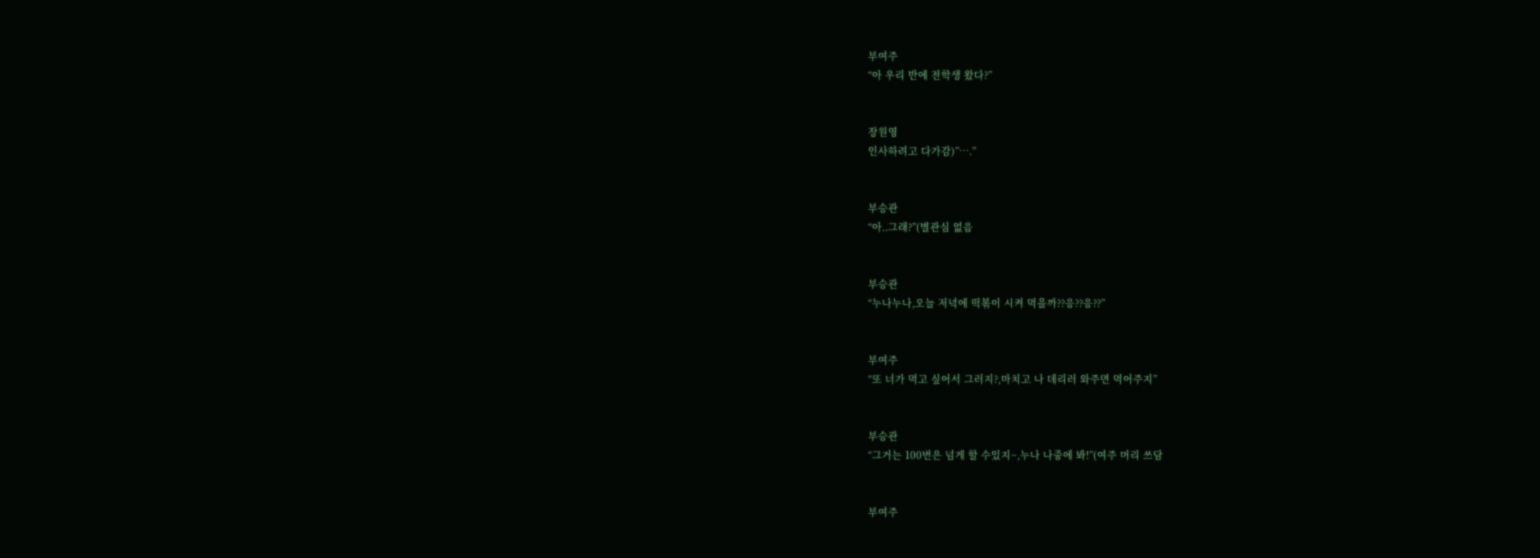부여주
“아 우리 반에 전학생 왔다?”


장원영
인사하려고 다가감)”….”


부승관
“아..그래?”(별관심 없음


부승관
“누나누나,오늘 저녁에 떡볶이 시켜 먹을까??응??응??”


부여주
“또 너가 먹고 싶어서 그러지?,마치고 나 데리러 와주면 먹어주지”


부승관
“그거는 100번은 넘게 할 수있지~,누나 나중에 봐!”(여주 머리 쓰담


부여주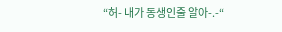“허- 내가 동생인줄 알아-.-“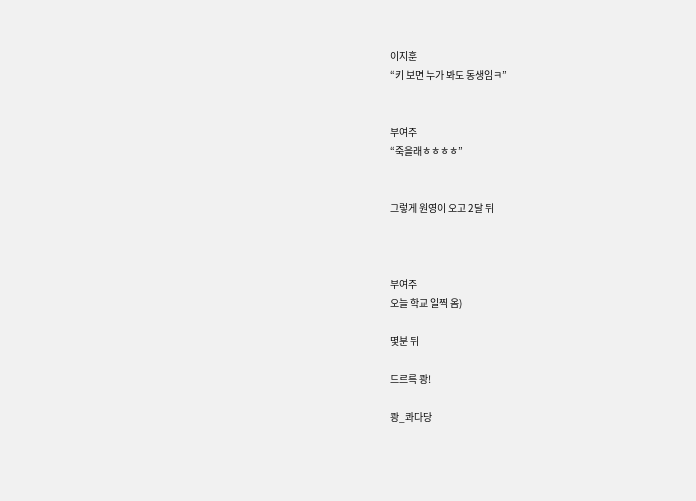이지훈
“키 보면 누가 봐도 동생임ㅋ”


부여주
“죽을래ㅎㅎㅎㅎ”


그렇게 원영이 오고 2달 뒤



부여주
오늘 학교 일찍 옴)

몇분 뒤

드르륵 쾅!

쾅_콰다당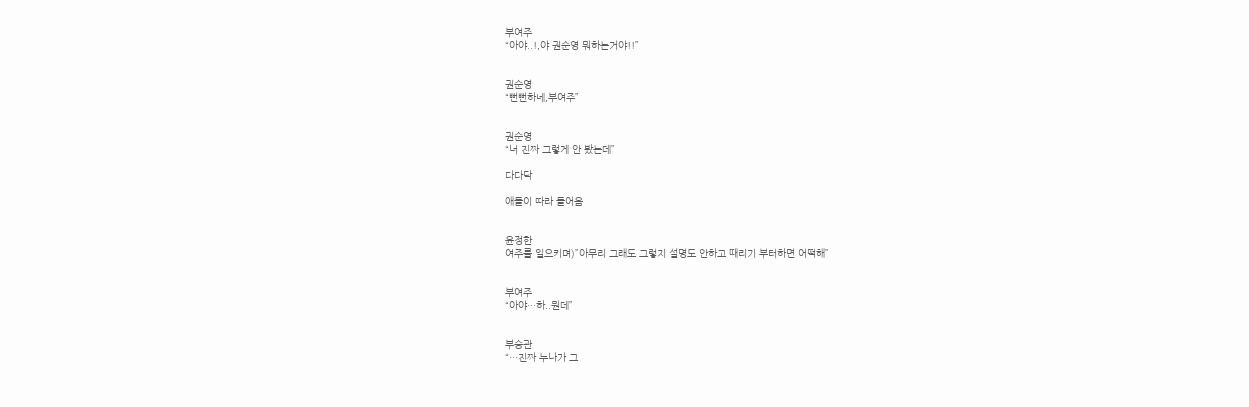부여주
“아야..!,야 권순영 뭐하는거야!!”


권순영
“뻔뻔하네,부여주”


권순영
“너 진짜 그렇게 안 봤는데”

다다닥

애들이 따라 들어옴


윤정한
여주를 일으키며)”아무리 그래도 그렇지 설명도 안하고 때리기 부터하면 어떡해”


부여주
“아야…하..뭔데”


부승관
“…진짜 누나가 그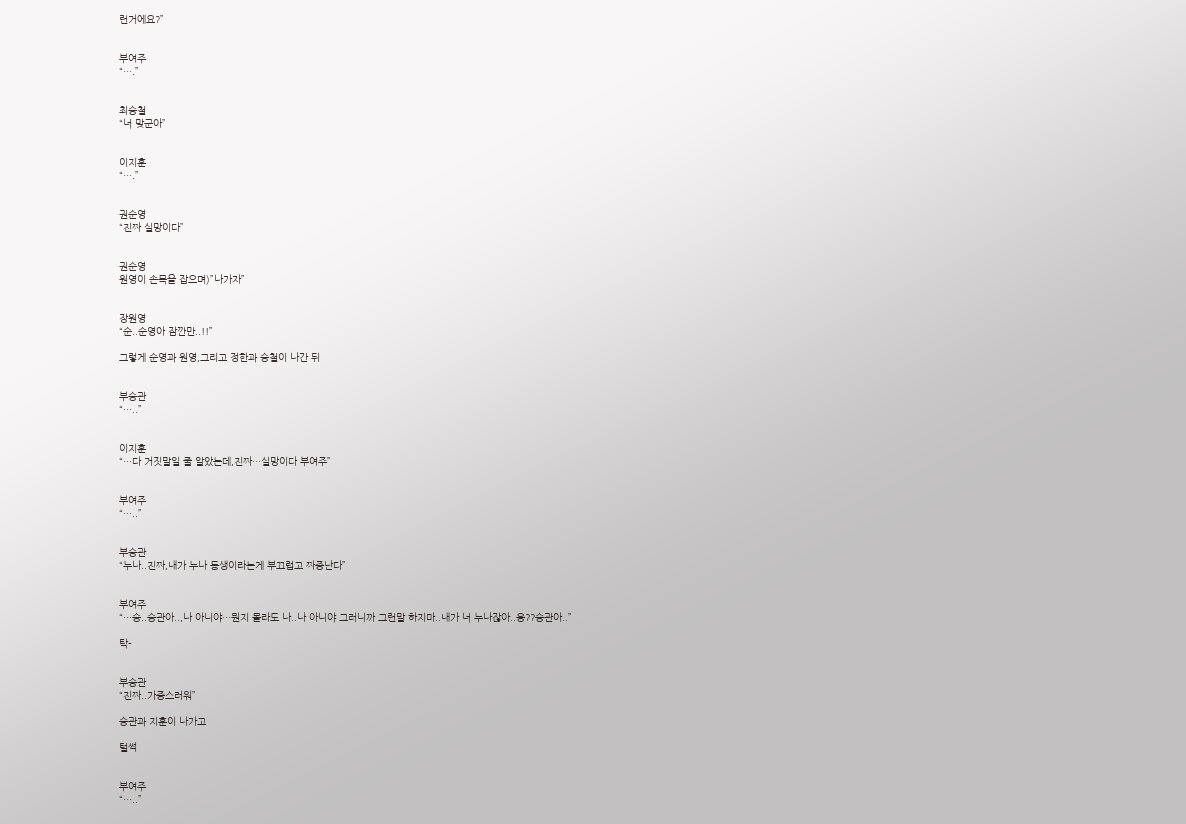런거에요?”


부여주
“….”


최승철
“너 맞군아”


이지훈
“….”


권순영
“진짜 실망이다”


권순영
원영이 손목을 잡으며)”나가자”


장원영
“순..순영아 잠깐만..!!”

그렇게 순영과 원영,그리고 정한과 승철이 나간 뒤


부승관
“…..”


이지훈
“…다 거짓말일 줄 알았는데,진짜…실망이다 부여주”


부여주
“…..”


부승관
“누나..진짜,내가 누나 동생이라는게 부끄럽고 짜증난다”


부여주
“…승..승관아..,나 아니야…뭔지 몰라도 나..나 아니야 그러니까 그런말 하지마..내가 너 누나잖아..응??승관아..”

탁-


부승관
“진짜..가증스러워”

승관과 지훈이 나가고

털썩


부여주
“…..”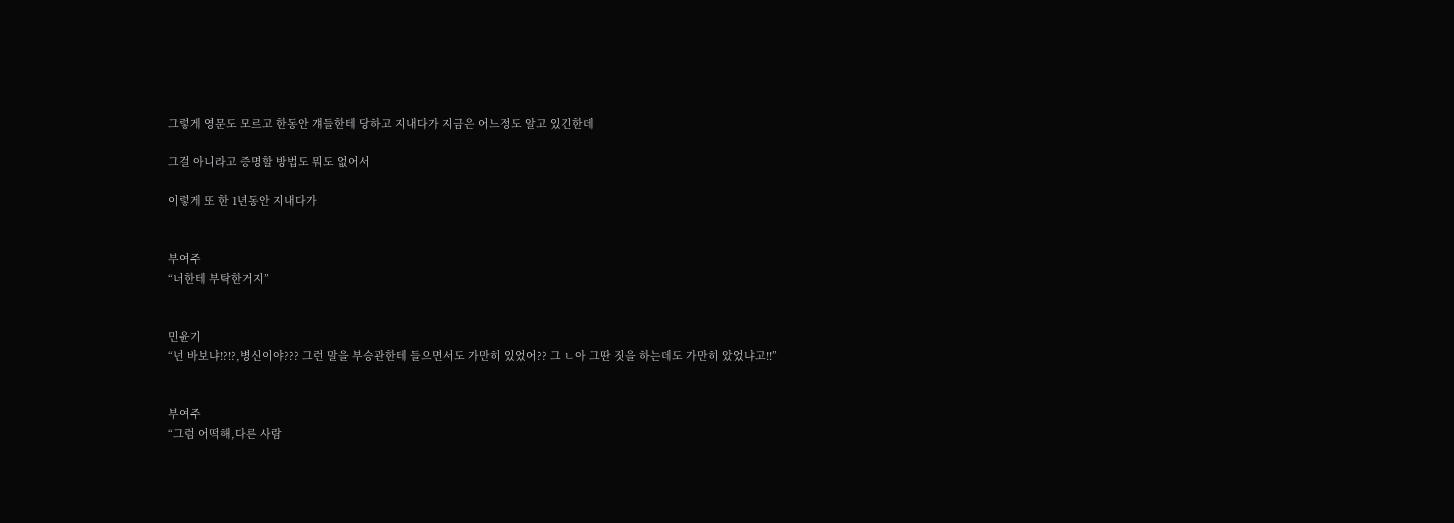그렇게 영문도 모르고 한동안 걔들한테 당하고 지내다가 지금은 어느정도 알고 있긴한데

그걸 아니라고 증명할 방법도 뭐도 없어서

이렇게 또 한 1년동안 지내다가


부여주
“너한테 부탁한거지”


민윤기
“넌 바보냐!?!?,병신이야??? 그런 말을 부승관한테 들으면서도 가만히 있었어?? 그 ㄴ아 그딴 짓을 하는데도 가만히 았었냐고!!”


부여주
“그럼 어떡해,다른 사람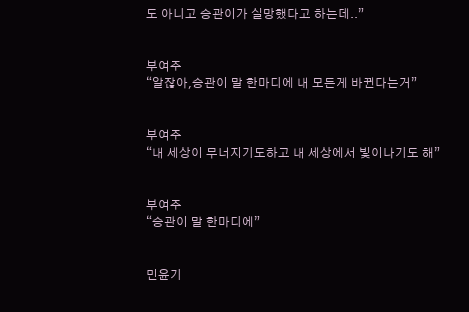도 아니고 승관이가 실망했다고 하는데..”


부여주
“알잖아,승관이 말 한마디에 내 모든게 바뀐다는거”


부여주
“내 세상이 무너지기도하고 내 세상에서 빛이나기도 해”


부여주
“승관이 말 한마디에”


민윤기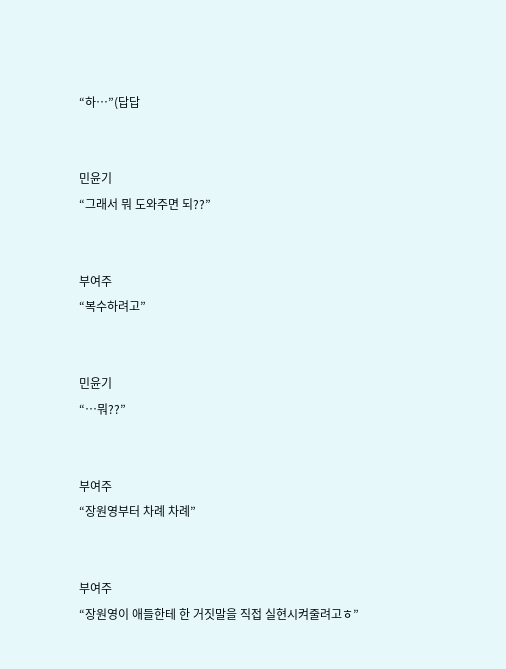“하…”(답답


민윤기
“그래서 뭐 도와주면 되??”


부여주
“복수하려고”


민윤기
“…뭐??”


부여주
“장원영부터 차례 차례”


부여주
“장원영이 애들한테 한 거짓말을 직접 실현시켜줄려고ㅎ”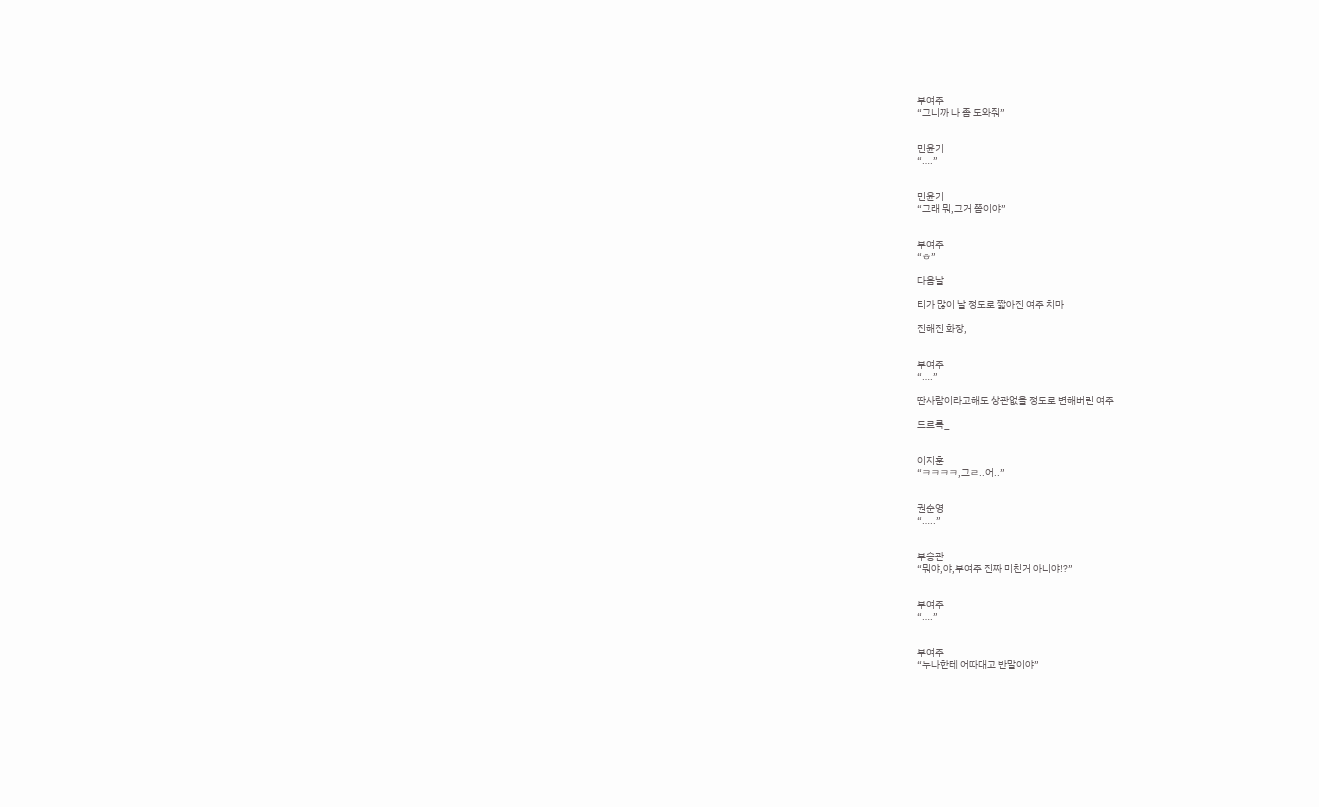부여주
“그니까 나 좀 도와줘”


민윤기
“….”


민윤기
“그래 뭐,그거 쯤이야”


부여주
“ㅎ”

다음날

티가 많이 날 정도로 짧아진 여주 치마

진해진 화장,


부여주
“….”

딴사람이라고해도 상관없을 정도로 변해버린 여주

드르륵_


이지훈
“ㅋㅋㅋㅋ,그ㄹ..어..”


권순영
“…..”


부승관
“뭐야,야,부여주 진짜 미친거 아니야!?”


부여주
“….”


부여주
“누나한테 어따대고 반말이야”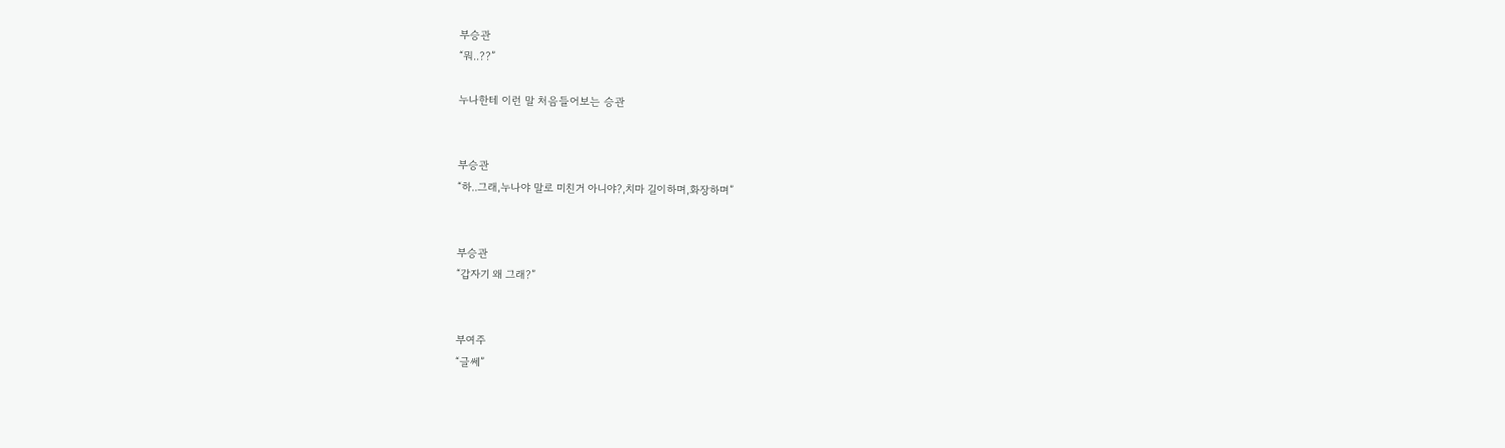부승관
“뭐..??”

누나한테 이런 말 처음들어보는 승관


부승관
“하..그래,누나야 말로 미친거 아니야?,치마 길이하며,화장하며”


부승관
“갑자기 왜 그래?”


부여주
“글쎄”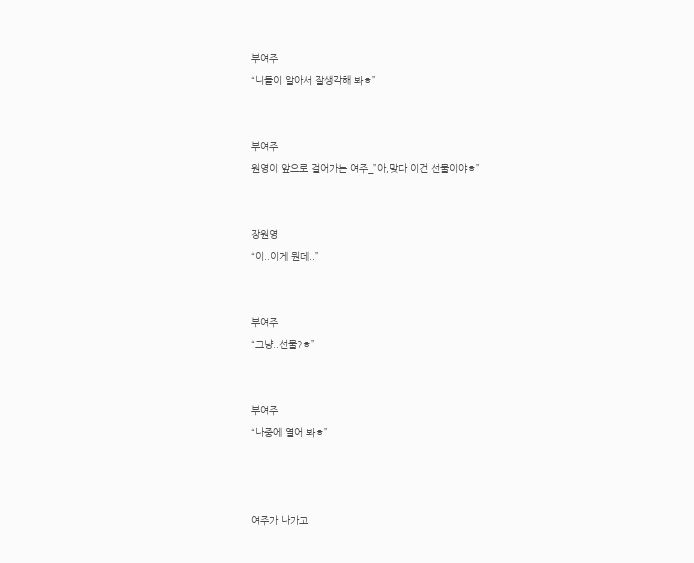부여주
“니들이 알아서 잘생각해 봐ㅎ”


부여주
원영이 앞으로 걸어가는 여주_”아,맞다 이건 선물이야ㅎ”


장원영
“이..이게 뭔데..”


부여주
“그냥..선물?ㅎ”


부여주
“나중에 열어 봐ㅎ”



여주가 나가고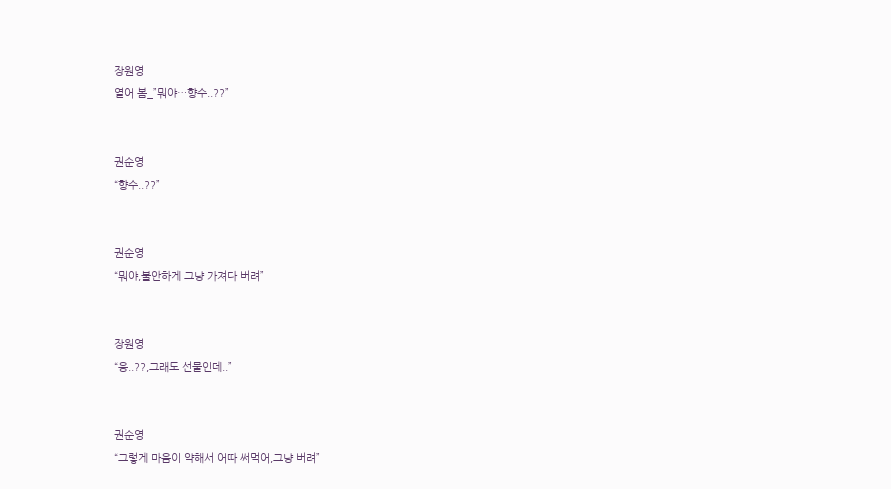장원영
열어 봄_”뭐야…향수..??”


권순영
“향수..??”


권순영
“뭐야,불안하게 그냥 가져다 버려”


장원영
“응..??,그래도 선물인데..”


권순영
“그렇게 마음이 약해서 어따 써먹어,그냥 버려”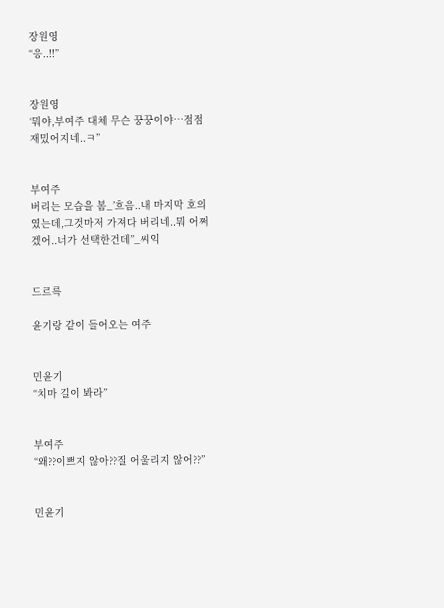장원영
“응..!!”


장원영
‘뭐야,부여주 대체 무슨 꿍꿍이야…점점 재밌어지네..ㅋ”


부여주
버리는 모습을 봄_’흐음..내 마지막 호의였는데,그것마저 가져다 버리네..뭐 어쩌겠어..너가 선택한건데”_씨익


드르륵

윤기랑 같이 들어오는 여주


민윤기
“치마 길이 봐라”


부여주
“왜??이쁘지 않아??질 어울리지 않어??”


민윤기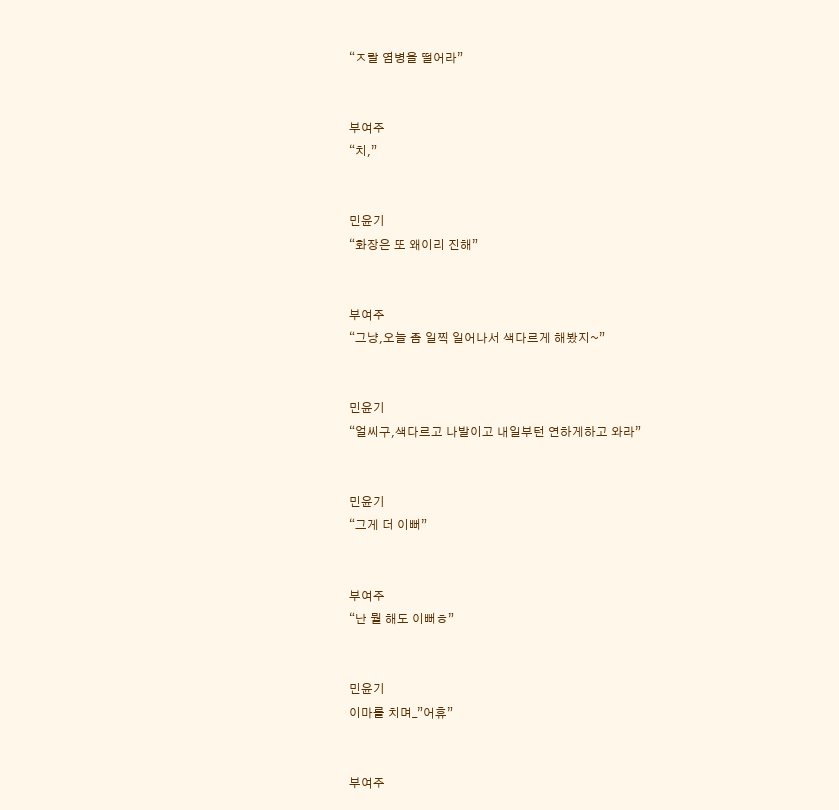“ㅈ랄 염병을 떨어라”


부여주
“치,”


민윤기
“화장은 또 왜이리 진해”


부여주
“그냥,오늘 좀 일찍 일어나서 색다르게 해봤지~”


민윤기
“얼씨구,색다르고 나발이고 내일부턴 연하게하고 와라”


민윤기
“그게 더 이뻐”


부여주
“난 뭘 해도 이뻐ㅎ”


민윤기
이마를 치며_”어휴”


부여주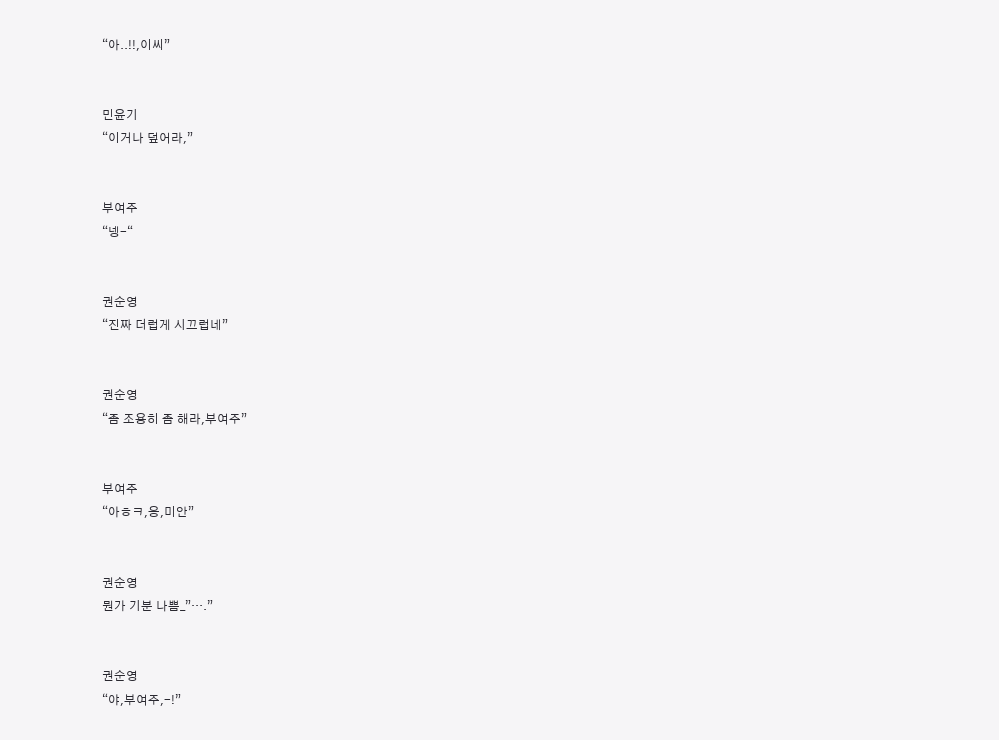“아..!!,이씨”


민윤기
“이거나 덮어라,”


부여주
“넹-“


권순영
“진짜 더럽게 시끄럽네”


권순영
“좀 조용히 좀 해라,부여주”


부여주
“아ㅎㅋ,응,미안”


권순영
뭔가 기분 나쁨_”….”


권순영
“야,부여주,-!”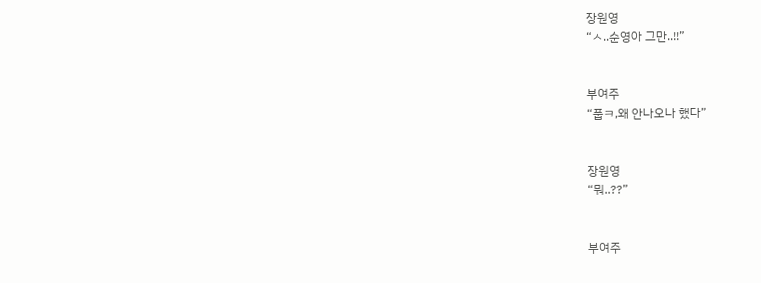장원영
“ㅅ..순영아 그만..!!”


부여주
“풉ㅋ,왜 안나오나 했다”


장원영
“뭐..??”


부여주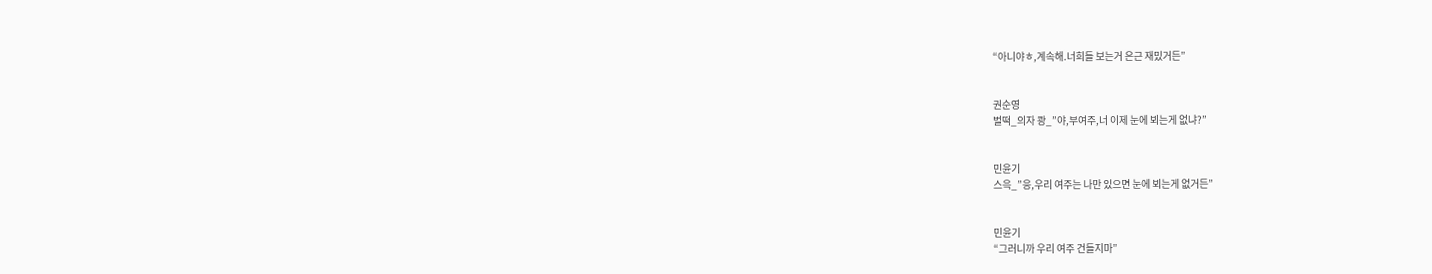“아니야ㅎ,계속해.너희들 보는거 은근 재밌거든”


권순영
벌떡_의자 쾅_”야,부여주,너 이제 눈에 뵈는게 없냐?”


민윤기
스윽_”응,우리 여주는 나만 있으면 눈에 뵈는게 없거든”


민윤기
“그러니까 우리 여주 건들지마”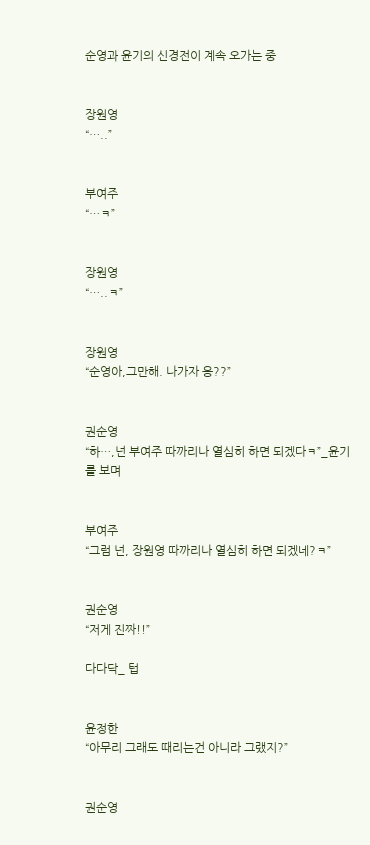순영과 윤기의 신경전이 계속 오가는 중


장원영
“…..”


부여주
“…ㅋ”


장원영
“…..ㅋ”


장원영
“순영아,그만해. 나가자 응??”


권순영
“하…,넌 부여주 따까리나 열심히 하면 되겠다ㅋ”_윤기를 보며


부여주
“그럼 넌, 장원영 따까리나 열심히 하면 되겠네?ㅋ”


권순영
“저게 진짜!!”

다다닥_ 텁


윤정한
“아무리 그래도 때리는건 아니라 그랬지?”


권순영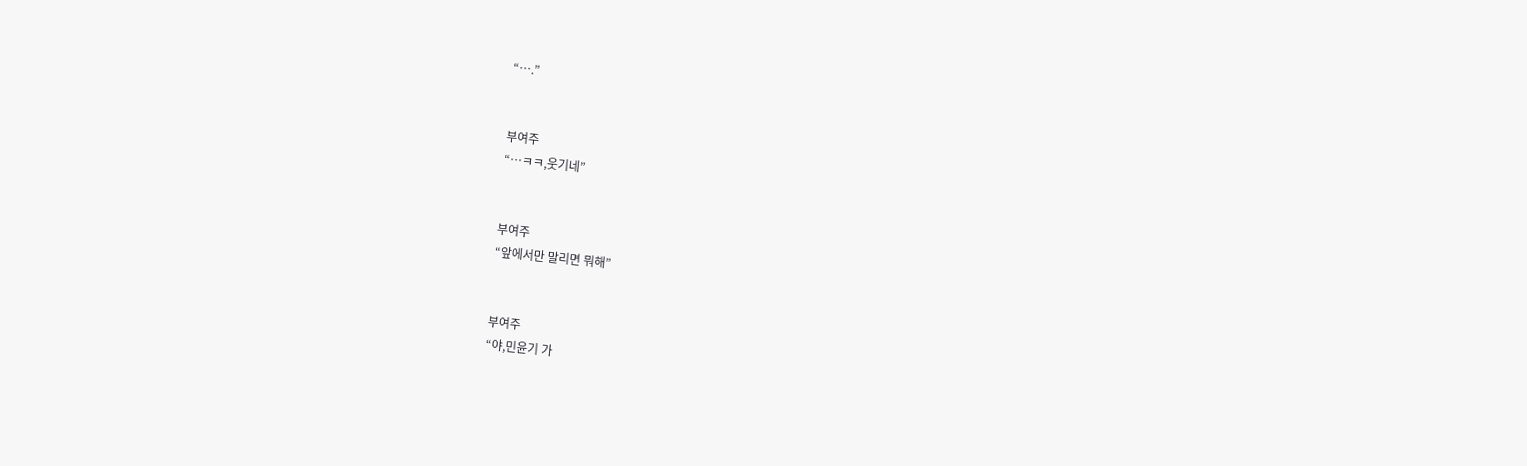“….”


부여주
“…ㅋㅋ,웃기네”


부여주
“앞에서만 말리면 뭐해”


부여주
“야,민윤기 가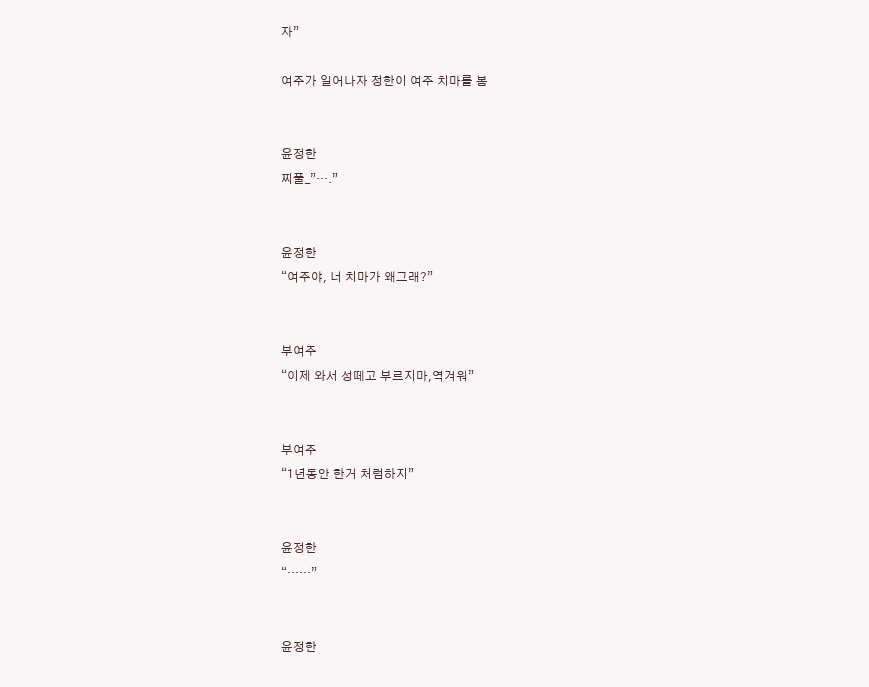자”

여주가 일어나자 정한이 여주 치마를 봄


윤정한
찌풀_”….”


윤정한
“여주야, 너 치마가 왜그래?”


부여주
“이제 와서 성떼고 부르지마,역겨워”


부여주
“1년동안 한거 처럼하지”


윤정한
“……”


윤정한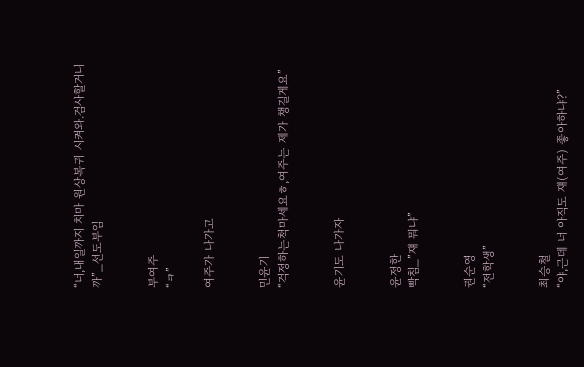“너,내일까지 치마 원상복귀 시켜와.검사할거니까”_선도부임


부여주
“ㅋ”

여주가 나가고


민윤기
“걱정하는척마세요ㅎ,여주는 제가 챙길게요”


윤기도 나가자


윤정한
빡침_”쟤 뭐냐”


권순영
“전학생”


최승철
“야,근데 너 아직도 쟤(여주) 좋아하냐?”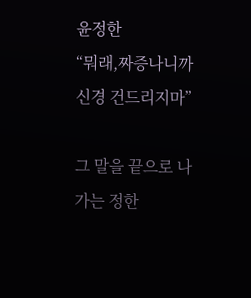윤정한
“뭐래,짜증나니까 신경 건드리지마”

그 말을 끝으로 나가는 정한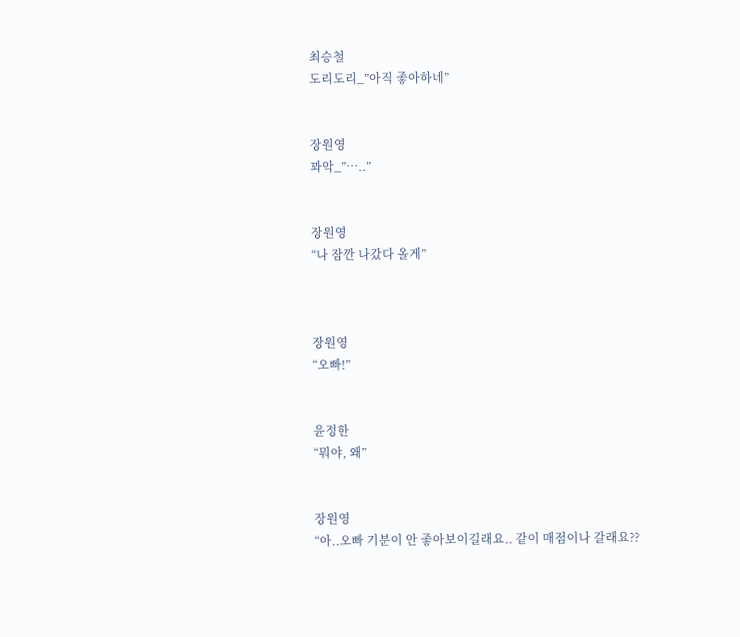최승철
도리도리_”아직 좋아하네”


장원영
꽈악_”…..”


장원영
“나 잠깐 나갔다 올게”



장원영
“오빠!”


윤정한
“뭐야, 왜”


장원영
“아..오빠 기분이 안 좋아보이길래요.. 같이 매점이나 갈래요??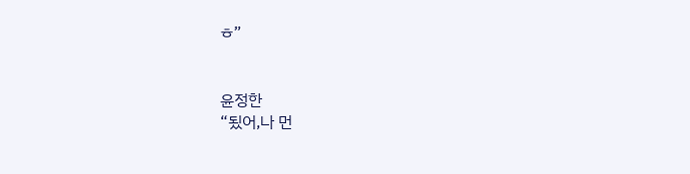ㅎ”


윤정한
“됬어,나 먼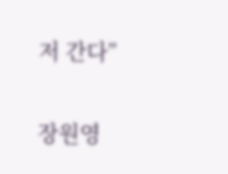저 간다”


장원영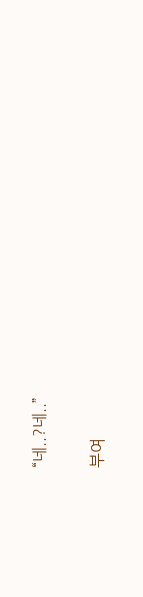“네..?네..”


부여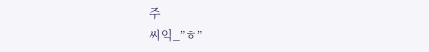주
씨익_”ㅎ”